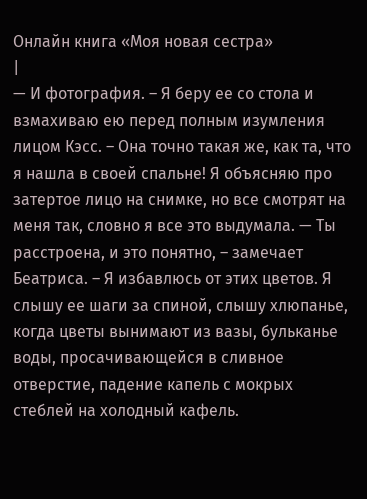Онлайн книга «Моя новая сестра»
|
— И фотография. – Я беру ее со стола и взмахиваю ею перед полным изумления лицом Кэсс. – Она точно такая же, как та, что я нашла в своей спальне! Я объясняю про затертое лицо на снимке, но все смотрят на меня так, словно я все это выдумала. — Ты расстроена, и это понятно, – замечает Беатриса. – Я избавлюсь от этих цветов. Я слышу ее шаги за спиной, слышу хлюпанье, когда цветы вынимают из вазы, бульканье воды, просачивающейся в сливное отверстие, падение капель с мокрых стеблей на холодный кафель.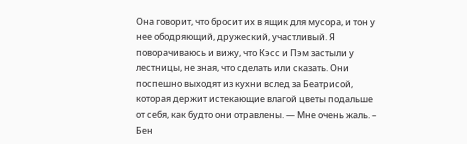Она говорит, что бросит их в ящик для мусора, и тон у нее ободряющий, дружеский, участливый. Я поворачиваюсь и вижу, что Кэсс и Пэм застыли у лестницы, не зная, что сделать или сказать. Они поспешно выходят из кухни вслед за Беатрисой, которая держит истекающие влагой цветы подальше от себя, как будто они отравлены. — Мне очень жаль. – Бен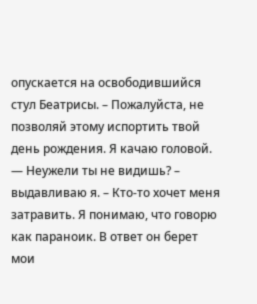опускается на освободившийся стул Беатрисы. – Пожалуйста, не позволяй этому испортить твой день рождения. Я качаю головой. — Неужели ты не видишь? – выдавливаю я. – Кто-то хочет меня затравить. Я понимаю, что говорю как параноик. В ответ он берет мои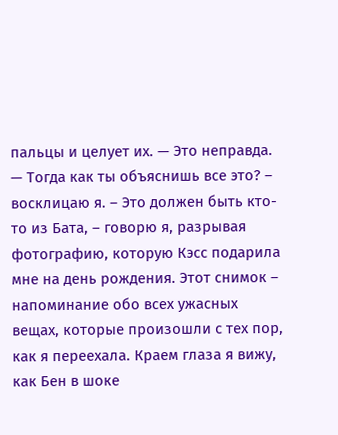пальцы и целует их. — Это неправда. — Тогда как ты объяснишь все это? – восклицаю я. – Это должен быть кто-то из Бата, – говорю я, разрывая фотографию, которую Кэсс подарила мне на день рождения. Этот снимок – напоминание обо всех ужасных вещах, которые произошли с тех пор, как я переехала. Краем глаза я вижу, как Бен в шоке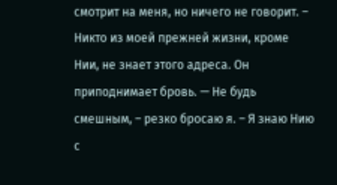смотрит на меня, но ничего не говорит. – Никто из моей прежней жизни, кроме Нии, не знает этого адреса. Он приподнимает бровь. — Не будь смешным, – резко бросаю я. – Я знаю Нию с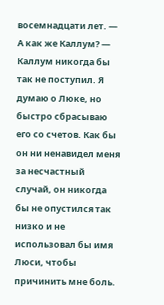восемнадцати лет. — А как же Каллум? — Каллум никогда бы так не поступил. Я думаю о Люке, но быстро сбрасываю его со счетов. Как бы он ни ненавидел меня за несчастный случай, он никогда бы не опустился так низко и не использовал бы имя Люси, чтобы причинить мне боль.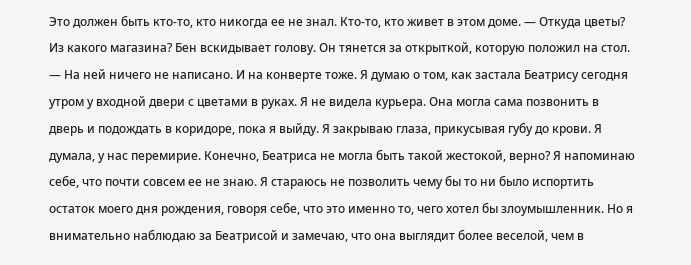Это должен быть кто-то, кто никогда ее не знал. Кто-то, кто живет в этом доме. — Откуда цветы? Из какого магазина? Бен вскидывает голову. Он тянется за открыткой, которую положил на стол. — На ней ничего не написано. И на конверте тоже. Я думаю о том, как застала Беатрису сегодня утром у входной двери с цветами в руках. Я не видела курьера. Она могла сама позвонить в дверь и подождать в коридоре, пока я выйду. Я закрываю глаза, прикусывая губу до крови. Я думала, у нас перемирие. Конечно, Беатриса не могла быть такой жестокой, верно? Я напоминаю себе, что почти совсем ее не знаю. Я стараюсь не позволить чему бы то ни было испортить остаток моего дня рождения, говоря себе, что это именно то, чего хотел бы злоумышленник. Но я внимательно наблюдаю за Беатрисой и замечаю, что она выглядит более веселой, чем в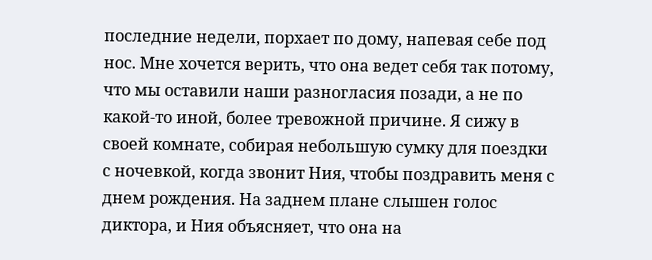последние недели, порхает по дому, напевая себе под нос. Мне хочется верить, что она ведет себя так потому, что мы оставили наши разногласия позади, а не по какой-то иной, более тревожной причине. Я сижу в своей комнате, собирая небольшую сумку для поездки с ночевкой, когда звонит Ния, чтобы поздравить меня с днем рождения. На заднем плане слышен голос диктора, и Ния объясняет, что она на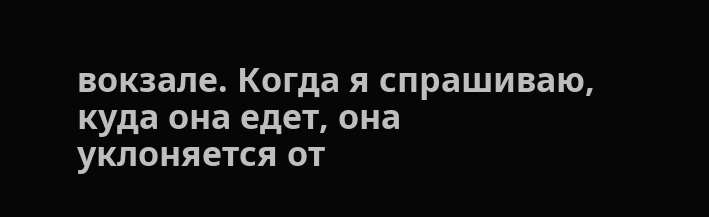вокзале. Когда я спрашиваю, куда она едет, она уклоняется от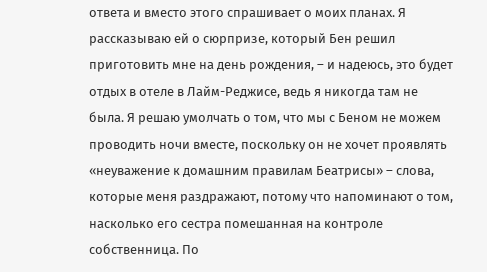ответа и вместо этого спрашивает о моих планах. Я рассказываю ей о сюрпризе, который Бен решил приготовить мне на день рождения, – и надеюсь, это будет отдых в отеле в Лайм-Реджисе, ведь я никогда там не была. Я решаю умолчать о том, что мы с Беном не можем проводить ночи вместе, поскольку он не хочет проявлять «неуважение к домашним правилам Беатрисы» – слова, которые меня раздражают, потому что напоминают о том, насколько его сестра помешанная на контроле собственница. По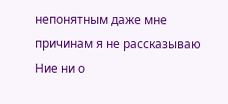непонятным даже мне причинам я не рассказываю Ние ни о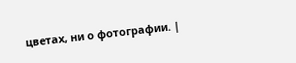цветах, ни о фотографии. |